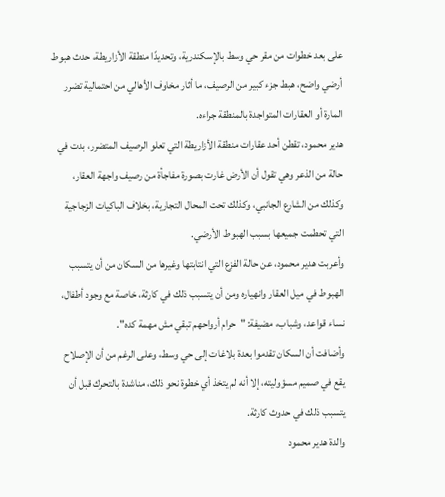على بعد خطوات من مقر حي وسط بالإسكندرية، وتحديدًا منطقة الأزاريطة، حدث هبوط أرضي واضح، هبط جزء كبير من الرصيف، ما أثار مخاوف الأهالي من احتمالية تضرر المارة أو العقارات المتواجدة بالمنطقة جراءه.
هدير محمود، تقطن أحد عقارات منطقة الأزاريطة التي تعلو الرصيف المتضرر، بدت في حالة من الذعر وهي تقول أن الأرض غارت بصورة مفاجأة من رصيف واجهة العقار، وكذلك من الشارع الجانبي، وكذلك تحت المحال التجارية، بخلاف الباكيات الزجاجية التي تحطمت جميعها بسبب الهبوط الأرضي.
وأعربت هدير محمود، عن حالة الفزع التي انتابتها وغيرها من السكان من أن يتسبب الهبوط في ميل العقار وانهياره ومن أن يتسبب ذلك في كارثة، خاصة مع وجود أطفال، نساء قواعد، وشباب، مضيفة: "حرام أرواحهم تبقي مش مهمة كده".
وأضافت أن السكان تقدموا بعدة بلاغات إلى حي وسط، وعلى الرغم من أن الإصلاح يقع في صميم مسؤوليته، إلا أنه لم يتخذ أي خطوة نحو ذلك، مناشدة بالتحرك قبل أن يتسبب ذلك في حدوث كارثة.
والدة هدير محمود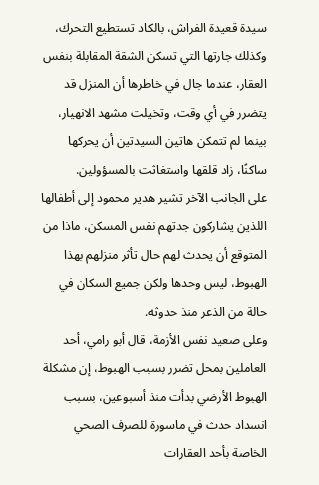سيدة قعيدة الفراش، بالكاد تستطيع التحرك، وكذلك جارتها التي تسكن الشقة المقابلة بنفس العقار، عندما جال في خاطرها أن المنزل قد يتضرر في أي وقت، وتخيلت مشهد الانهيار، بينما لم تتمكن هاتين السيدتين أن يحركها ساكنًا، زاد قلقها واستغاثت بالمسؤولين.
على الجانب الآخر تشير هدير محمود إلى أطفالها اللذين يشاركون جدتهم نفس المسكن، ماذا من المتوقع أن يحدث لهم حال تأثر منزلهم بهذا الهبوط، ليس وحدها ولكن جميع السكان في حالة من الذعر منذ حدوثه.
وعلى صعيد نفس الأزمة، قال أبو رامي، أحد العاملين بمحل تضرر بسبب الهبوط، إن مشكلة الهبوط الأرضي بدأت منذ أسبوعين، بسبب انسداد حدث في ماسورة للصرف الصحي الخاصة بأحد العقارات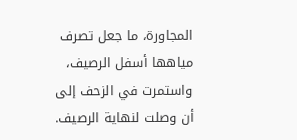المجاورة، ما جعل تصرف مياهها أسفل الرصيف، واستمرت في الزحف إلى أن وصلت لنهاية الرصيف.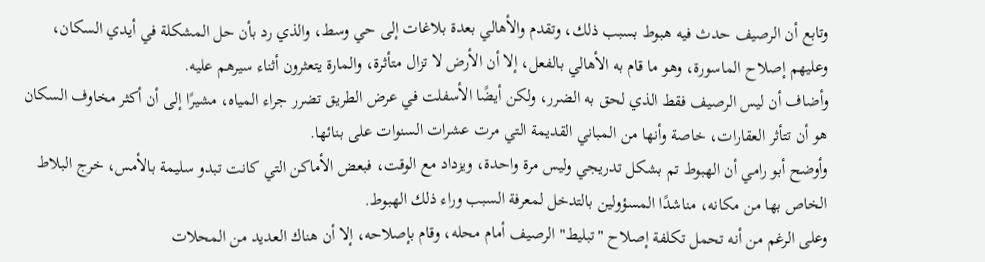وتابع أن الرصيف حدث فيه هبوط بسبب ذلك، وتقدم والأهالي بعدة بلاغات إلى حي وسط، والذي رد بأن حل المشكلة في أيدي السكان، وعليهم إصلاح الماسورة، وهو ما قام به الأهالي بالفعل، إلا أن الأرض لا تزال متأثرة، والمارة يتعثرون أثناء سيرهم عليه.
وأضاف أن ليس الرصيف فقط الذي لحق به الضرر، ولكن أيضًا الأسفلت في عرض الطريق تضرر جراء المياه، مشيرًا إلى أن أكثر مخاوف السكان هو أن تتأثر العقارات، خاصة وأنها من المباني القديمة التي مرت عشرات السنوات على بنائها.
وأوضح أبو رامي أن الهبوط تم بشكل تدريجي وليس مرة واحدة، ويزداد مع الوقت، فبعض الأماكن التي كانت تبدو سليمة بالأمس، خرج البلاط الخاص بها من مكانه، مناشدًا المسؤولين بالتدخل لمعرفة السبب وراء ذلك الهبوط.
وعلى الرغم من أنه تحمل تكلفة إصلاح "تبليط" الرصيف أمام محله، وقام بإصلاحه، إلا أن هناك العديد من المحلات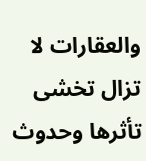والعقارات لا تزال تخشى تأثرها وحدوث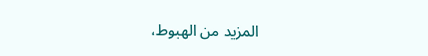المزيد من الهبوط،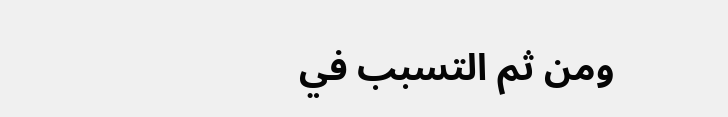ومن ثم التسبب في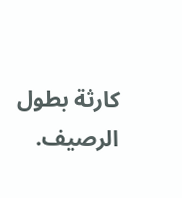كارثة بطول الرصيف.